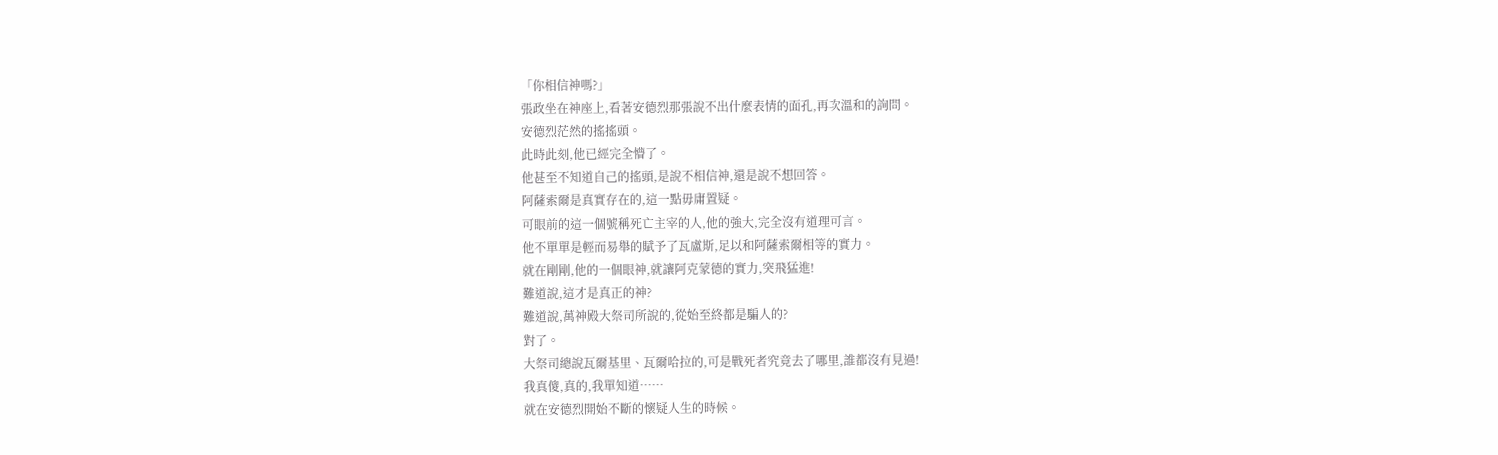「你相信神嗎?」
張政坐在神座上,看著安德烈那張說不出什麼表情的面孔,再次溫和的詢問。
安德烈茫然的搖搖頭。
此時此刻,他已經完全懵了。
他甚至不知道自己的搖頭,是說不相信神,還是說不想回答。
阿薩索爾是真實存在的,這一點毋庸置疑。
可眼前的這一個號稱死亡主宰的人,他的強大,完全沒有道理可言。
他不單單是輕而易舉的賦予了瓦盧斯,足以和阿薩索爾相等的實力。
就在剛剛,他的一個眼神,就讓阿克蒙德的實力,突飛猛進!
難道說,這才是真正的神?
難道說,萬神殿大祭司所說的,從始至終都是騙人的?
對了。
大祭司總說瓦爾基里、瓦爾哈拉的,可是戰死者究竟去了哪里,誰都沒有見過!
我真傻,真的,我單知道……
就在安德烈開始不斷的懷疑人生的時候。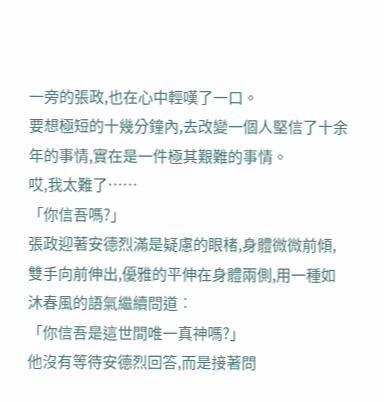一旁的張政,也在心中輕嘆了一口。
要想極短的十幾分鐘內,去改變一個人堅信了十余年的事情,實在是一件極其艱難的事情。
哎,我太難了……
「你信吾嗎?」
張政迎著安德烈滿是疑慮的眼楮,身體微微前傾,雙手向前伸出,優雅的平伸在身體兩側,用一種如沐春風的語氣繼續問道︰
「你信吾是這世間唯一真神嗎?」
他沒有等待安德烈回答,而是接著問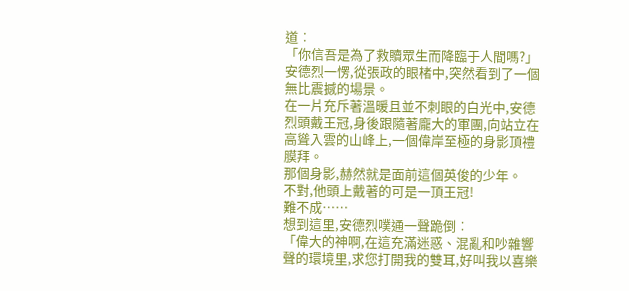道︰
「你信吾是為了救贖眾生而降臨于人間嗎?」
安德烈一愣,從張政的眼楮中,突然看到了一個無比震撼的場景。
在一片充斥著溫暖且並不刺眼的白光中,安德烈頭戴王冠,身後跟隨著龐大的軍團,向站立在高聳入雲的山峰上,一個偉岸至極的身影頂禮膜拜。
那個身影,赫然就是面前這個英俊的少年。
不對,他頭上戴著的可是一頂王冠!
難不成……
想到這里,安德烈噗通一聲跪倒︰
「偉大的神啊,在這充滿迷惑、混亂和吵雜響聲的環境里,求您打開我的雙耳,好叫我以喜樂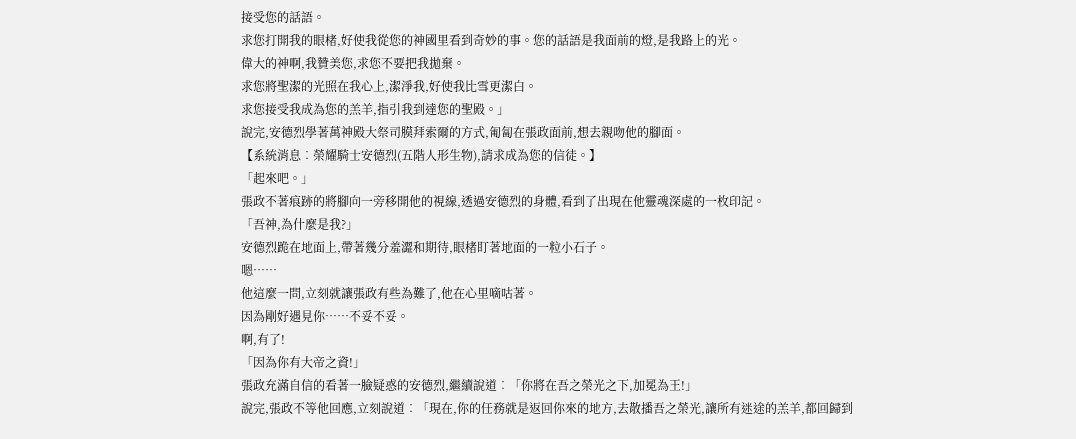接受您的話語。
求您打開我的眼楮,好使我從您的神國里看到奇妙的事。您的話語是我面前的燈,是我路上的光。
偉大的神啊,我贊美您,求您不要把我拋棄。
求您將聖潔的光照在我心上,潔淨我,好使我比雪更潔白。
求您接受我成為您的羔羊,指引我到達您的聖殿。」
說完,安德烈學著萬神殿大祭司膜拜索爾的方式,匍匐在張政面前,想去親吻他的腳面。
【系統消息︰榮耀騎士安德烈(五階人形生物),請求成為您的信徒。】
「起來吧。」
張政不著痕跡的將腳向一旁移開他的視線,透過安德烈的身體,看到了出現在他靈魂深處的一枚印記。
「吾神,為什麼是我?」
安德烈跪在地面上,帶著幾分羞澀和期待,眼楮盯著地面的一粒小石子。
嗯……
他這麼一問,立刻就讓張政有些為難了,他在心里嘀咕著。
因為剛好遇見你……不妥不妥。
啊,有了!
「因為你有大帝之資!」
張政充滿自信的看著一臉疑惑的安德烈,繼續說道︰「你將在吾之榮光之下,加冕為王!」
說完,張政不等他回應,立刻說道︰「現在,你的任務就是返回你來的地方,去散播吾之榮光,讓所有迷途的羔羊,都回歸到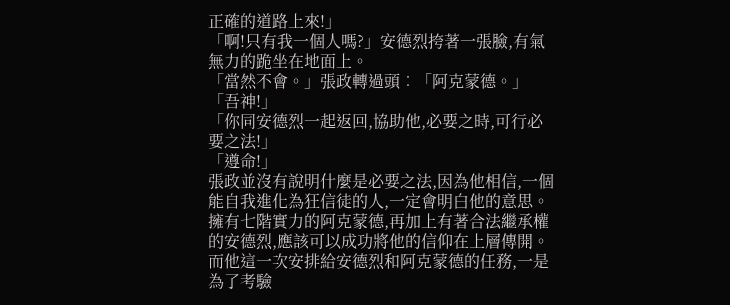正確的道路上來!」
「啊!只有我一個人嗎?」安德烈挎著一張臉,有氣無力的跪坐在地面上。
「當然不會。」張政轉過頭︰「阿克蒙德。」
「吾神!」
「你同安德烈一起返回,協助他,必要之時,可行必要之法!」
「遵命!」
張政並沒有說明什麼是必要之法,因為他相信,一個能自我進化為狂信徒的人,一定會明白他的意思。
擁有七階實力的阿克蒙德,再加上有著合法繼承權的安德烈,應該可以成功將他的信仰在上層傳開。
而他這一次安排給安德烈和阿克蒙德的任務,一是為了考驗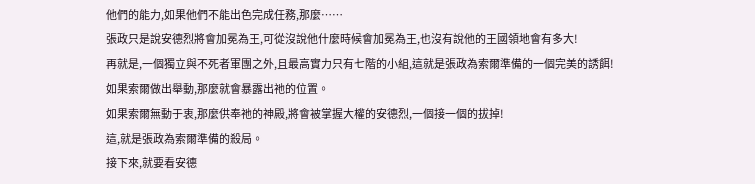他們的能力,如果他們不能出色完成任務,那麼……
張政只是說安德烈將會加冕為王,可從沒說他什麼時候會加冕為王,也沒有說他的王國領地會有多大!
再就是,一個獨立與不死者軍團之外,且最高實力只有七階的小組,這就是張政為索爾準備的一個完美的誘餌!
如果索爾做出舉動,那麼就會暴露出祂的位置。
如果索爾無動于衷,那麼供奉祂的神殿,將會被掌握大權的安德烈,一個接一個的拔掉!
這,就是張政為索爾準備的殺局。
接下來,就要看安德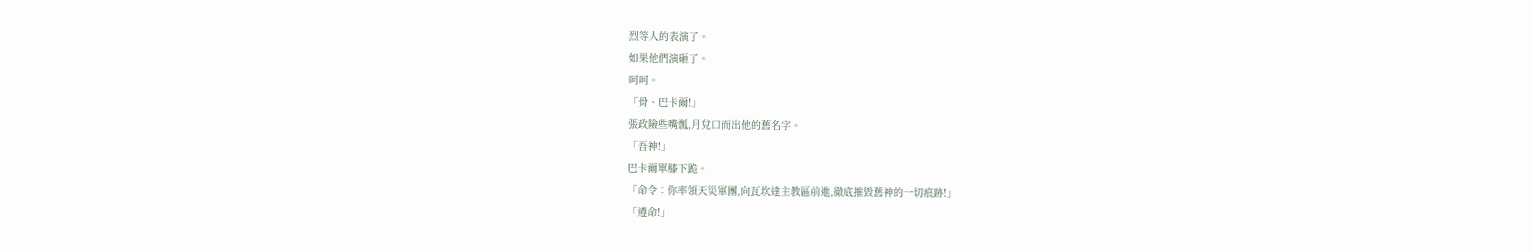烈等人的表演了。
如果他們演砸了。
呵呵。
「骨、巴卡爾!」
張政險些嘴瓢,月兌口而出他的舊名字。
「吾神!」
巴卡爾單膝下跪。
「命令︰你率領天災軍團,向瓦坎達主教區前進,徹底摧毀舊神的一切痕跡!」
「遵命!」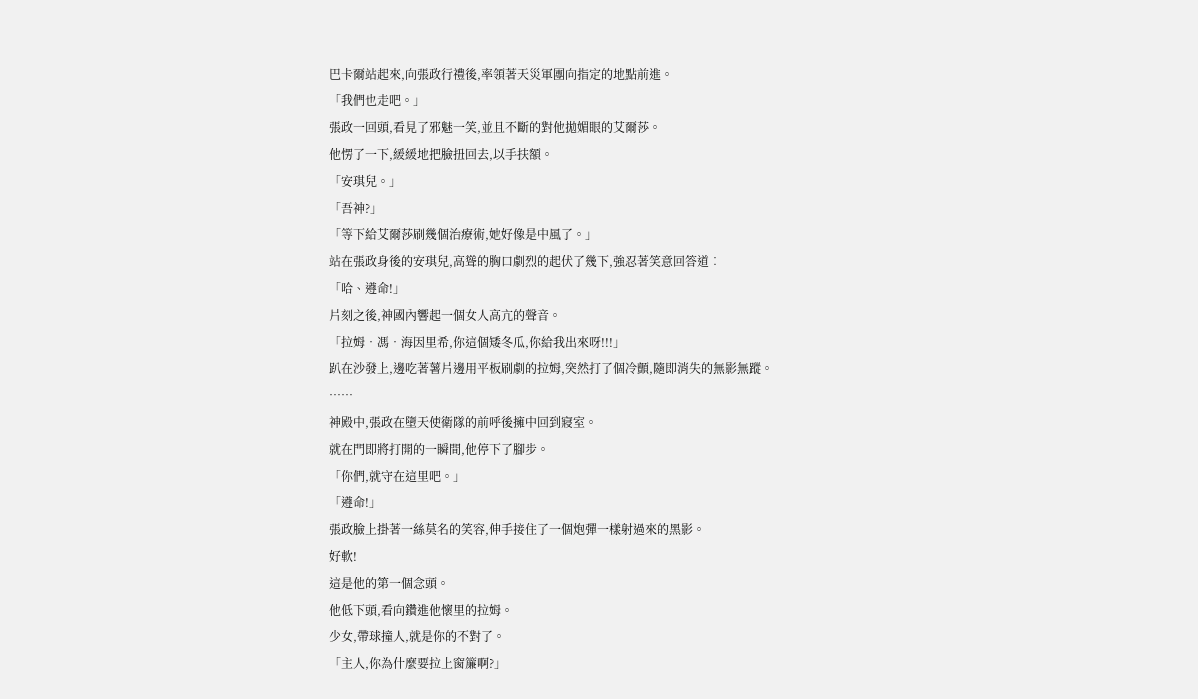巴卡爾站起來,向張政行禮後,率領著天災軍團向指定的地點前進。
「我們也走吧。」
張政一回頭,看見了邪魅一笑,並且不斷的對他拋媚眼的艾爾莎。
他愣了一下,緩緩地把臉扭回去,以手扶額。
「安琪兒。」
「吾神?」
「等下給艾爾莎刷幾個治療術,她好像是中風了。」
站在張政身後的安琪兒,高聳的胸口劇烈的起伏了幾下,強忍著笑意回答道︰
「哈、遵命!」
片刻之後,神國內響起一個女人高亢的聲音。
「拉姆•馮•海因里希,你這個矮冬瓜,你給我出來呀!!!」
趴在沙發上,邊吃著薯片邊用平板刷劇的拉姆,突然打了個冷顫,隨即消失的無影無蹤。
……
神殿中,張政在墮天使衛隊的前呼後擁中回到寢室。
就在門即將打開的一瞬間,他停下了腳步。
「你們,就守在這里吧。」
「遵命!」
張政臉上掛著一絲莫名的笑容,伸手接住了一個炮彈一樣射過來的黑影。
好軟!
這是他的第一個念頭。
他低下頭,看向鑽進他懷里的拉姆。
少女,帶球撞人,就是你的不對了。
「主人,你為什麼要拉上窗簾啊?」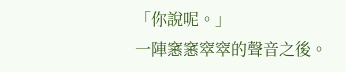「你說呢。」
一陣窸窸窣窣的聲音之後。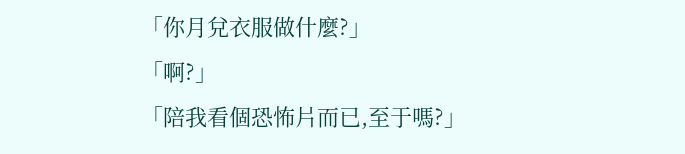「你月兌衣服做什麼?」
「啊?」
「陪我看個恐怖片而已,至于嗎?」